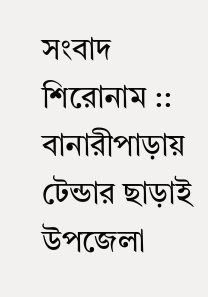সংবাদ শিরোনাম ::
বানারীপাড়ায় টেন্ডার ছাড়াই উপজেলা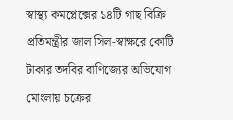স্বাস্থ্য কমপ্লেক্সের ১৪টি গাছ বিক্রি প্রতিমন্ত্রীর জাল সিল-স্বাক্ষরে কোটি টাকার তদবির বাণিজ্যের অভিযোগ মোংলায় চক্রের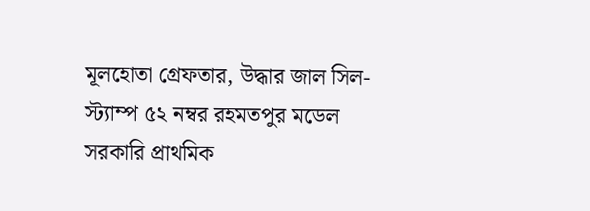মূলহোতা গ্রেফতার, উদ্ধার জাল সিল-স্ট্যাম্প ৫২ নম্বর রহমতপুর মডেল সরকারি প্রাথমিক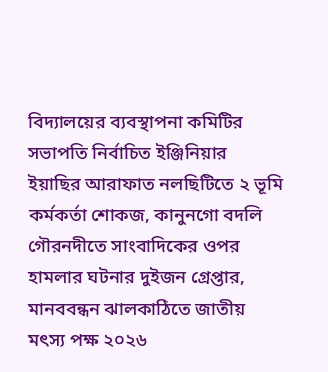বিদ্যালয়ের ব্যবস্থাপনা কমিটির সভাপতি নির্বাচিত ইঞ্জিনিয়ার ইয়াছির আরাফাত নলছিটিতে ২ ভূমি কর্মকর্তা শোকজ, কানুনগো বদলি গৌরনদীতে সাংবাদিকের ওপর হামলার ঘটনার দুইজন গ্রেপ্তার, মানববন্ধন ঝালকাঠিতে জাতীয় মৎস্য পক্ষ ২০২৬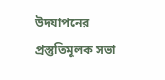উদযাপনের প্রস্তুতিমূলক সভা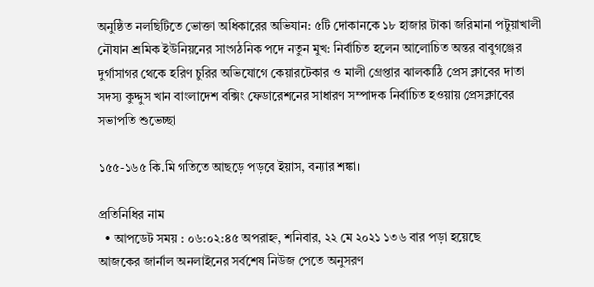অনুষ্ঠিত নলছিটিতে ভোক্তা অধিকারের অভিযান: ৫টি দোকানকে ১৮ হাজার টাকা জরিমানা পটুয়াখালী নৌযান শ্রমিক ইউনিয়নের সাংগঠনিক পদে নতুন মুখ: নির্বাচিত হলেন আলোচিত অন্তর বাবুগঞ্জের দুর্গাসাগর থেকে হরিণ চুরির অভিযোগে কেয়ারটেকার ও মালী গ্রেপ্তার ঝালকাঠি প্রেস ক্লাবের দাতা সদস্য কুদ্দুস খান বাংলাদেশ বক্সিং ফেডারেশনের সাধারণ সম্পাদক নির্বাচিত হওয়ায় প্রেসক্লাবের সভাপতি শুভেচ্ছা

১৫৫-১৬৫ কি.মি গতিতে আছড়ে পড়বে ইয়াস, বন্যার শঙ্কা।

প্রতিনিধির নাম
  • আপডেট সময় : ০৬:০২:৪৫ অপরাহ্ন, শনিবার, ২২ মে ২০২১ ১৩৬ বার পড়া হয়েছে
আজকের জার্নাল অনলাইনের সর্বশেষ নিউজ পেতে অনুসরণ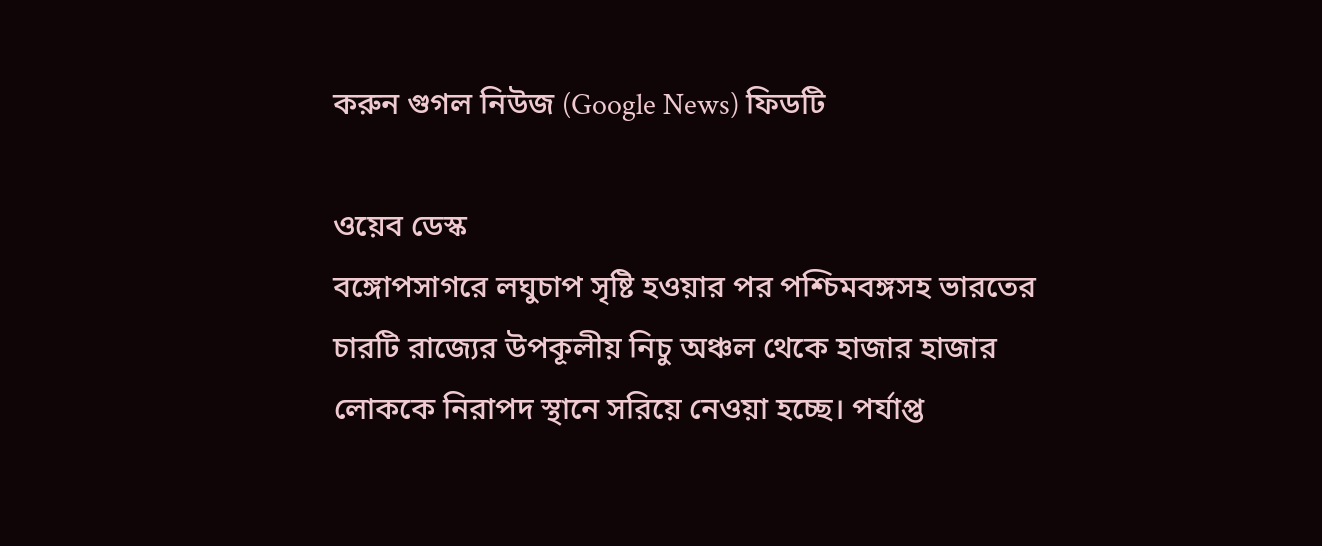করুন গুগল নিউজ (Google News) ফিডটি

ওয়েব ডেস্ক
বঙ্গোপসাগরে লঘুচাপ সৃষ্টি হওয়ার পর পশ্চিমবঙ্গসহ ভারতের চারটি রাজ্যের উপকূলীয় নিচু অঞ্চল থেকে হাজার হাজার লোককে নিরাপদ স্থানে সরিয়ে নেওয়া হচ্ছে। পর্যাপ্ত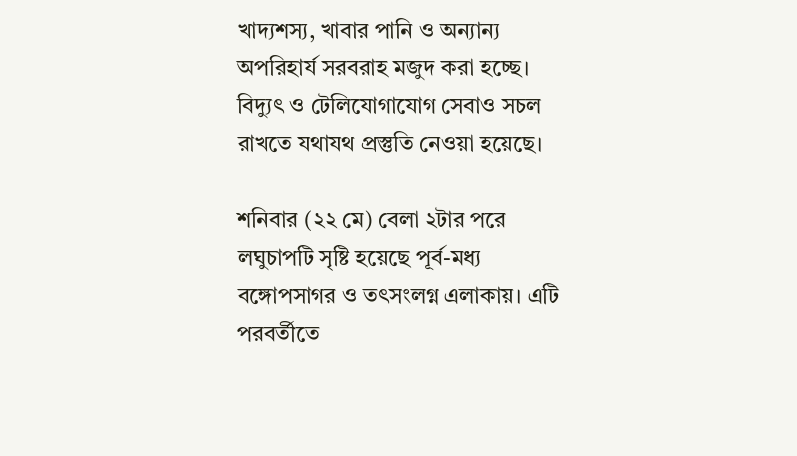খাদ্যশস্য, খাবার পানি ও অন্যান্য অপরিহার্য সরবরাহ মজুদ করা হচ্ছে। বিদ্যুৎ ও টেলিযোগাযোগ সেবাও সচল রাখতে যথাযথ প্রস্তুতি নেওয়া হয়েছে।

শনিবার (২২ মে) বেলা ২টার পরে লঘুচাপটি সৃষ্টি হয়েছে পূর্ব-মধ্য বঙ্গোপসাগর ও তৎসংলগ্ন এলাকায়। এটি পরবর্তীতে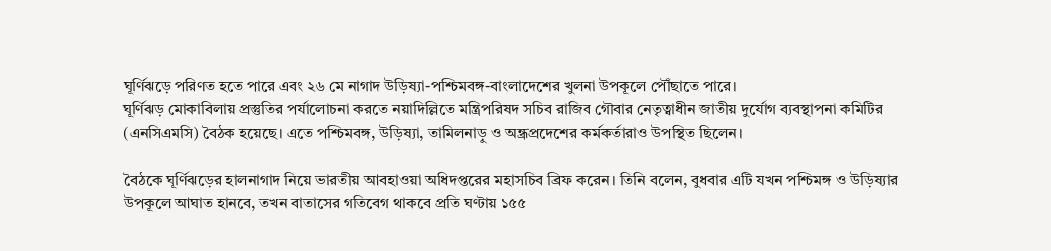ঘূর্ণিঝড়ে পরিণত হতে পারে এবং ২৬ মে নাগাদ উড়িষ্যা-পশ্চিমবঙ্গ-বাংলাদেশের খুলনা উপকূলে পৌঁছাতে পারে।
ঘূর্ণিঝড় মোকাবিলায় প্রস্তুতির পর্যালোচনা করতে নয়াদিল্লিতে মন্ত্রিপরিষদ সচিব রাজিব গৌবার নেতৃত্বাধীন জাতীয় দুর্যোগ ব্যবস্থাপনা কমিটির (এনসিএমসি) বৈঠক হয়েছে। এতে পশ্চিমবঙ্গ, উড়িষ্যা, তামিলনাড়ু ও অন্ধ্রপ্রদেশের কর্মকর্তারাও উপস্থিত ছিলেন।

বৈঠকে ঘূর্ণিঝড়ের হালনাগাদ নিয়ে ভারতীয় আবহাওয়া অধিদপ্তরের মহাসচিব ব্রিফ করেন। তিনি বলেন, বুধবার এটি যখন পশ্চিমঙ্গ ও উড়িষ্যার উপকূলে আঘাত হানবে, তখন বাতাসের গতিবেগ থাকবে প্রতি ঘণ্টায় ১৫৫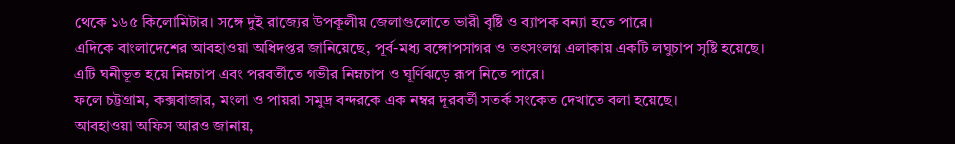থেকে ১৬৫ কিলোমিটার। সঙ্গে দুই রাজ্যের উপকূলীয় জেলাগুলোতে ভারী বৃষ্টি ও ব্যাপক বন্যা হতে পারে।
এদিকে বাংলাদেশের আবহাওয়া অধিদপ্তর জানিয়েছে, পূর্ব-মধ্য বঙ্গোপসাগর ও তৎসংলগ্ন এলাকায় একটি লঘুচাপ সৃষ্টি হয়েছে। এটি ঘনীভূত হয়ে নিম্নচাপ এবং পরবর্তীতে গভীর নিম্নচাপ ও ঘূর্ণিঝড়ে রূপ নিতে পারে।
ফলে চট্টগ্রাম, কক্সবাজার, মংলা ও পায়রা সমুদ্র বন্দরকে এক নম্বর দূরবর্তী সতর্ক সংকেত দেখাতে বলা হয়েছে।
আবহাওয়া অফিস আরও জানায়,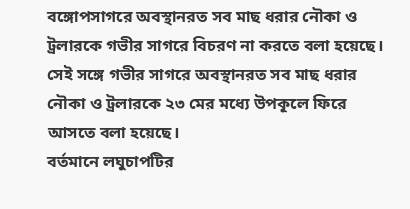বঙ্গোপসাগরে অবস্থানরত সব মাছ ধরার নৌকা ও ট্রলারকে গভীর সাগরে বিচরণ না করতে বলা হয়েছে। সেই সঙ্গে গভীর সাগরে অবস্থানরত সব মাছ ধরার নৌকা ও ট্রলারকে ২৩ মের মধ্যে উপকূলে ফিরে আসতে বলা হয়েছে।
বর্তমানে লঘুচাপটির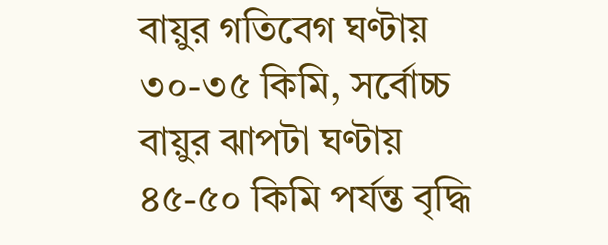বায়ুর গতিবেগ ঘণ্টায় ৩০-৩৫ কিমি, সর্বোচ্চ বায়ুর ঝাপটা ঘণ্টায় ৪৫-৫০ কিমি পর্যন্ত বৃদ্ধি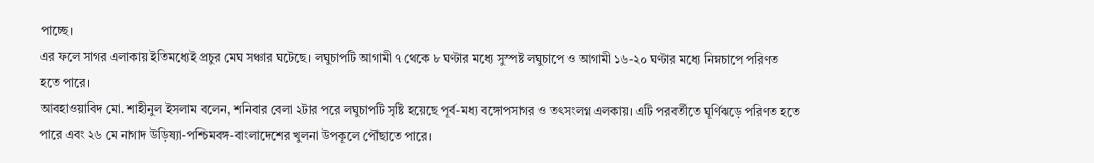পাচ্ছে।
এর ফলে সাগর এলাকায় ইতিমধ্যেই প্রচুর মেঘ সঞ্চার ঘটেছে। লঘুচাপটি আগামী ৭ থেকে ৮ ঘণ্টার মধ্যে সুস্পষ্ট লঘুচাপে ও আগামী ১৬-২০ ঘণ্টার মধ্যে নিম্নচাপে পরিণত হতে পারে।
আবহাওয়াবিদ মো. শাহীনুল ইসলাম বলেন, শনিবার বেলা ২টার পরে লঘুচাপটি সৃষ্টি হয়েছে পূর্ব-মধ্য বঙ্গোপসাগর ও তৎসংলগ্ন এলকায়। এটি পরবর্তীতে ঘূর্ণিঝড়ে পরিণত হতে পারে এবং ২৬ মে নাগাদ উড়িষ্যা-পশ্চিমবঙ্গ-বাংলাদেশের খুলনা উপকূলে পৌঁছাতে পারে।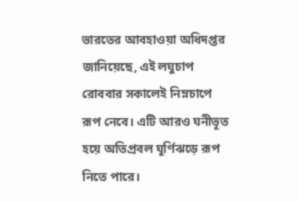ভারতের আবহাওয়া অধিদপ্তর জানিয়েছে, এই লঘুচাপ রোববার সকালেই নিম্নচাপে রূপ নেবে। এটি আরও ঘনীভূত হয়ে অতিপ্রবল ঘূর্ণিঝড়ে ‍রূপ নিতে পারে।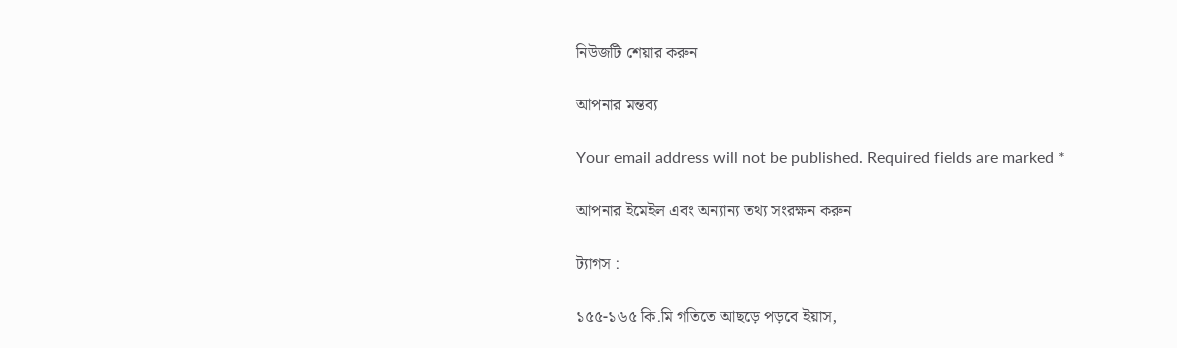নিউজটি শেয়ার করুন

আপনার মন্তব্য

Your email address will not be published. Required fields are marked *

আপনার ইমেইল এবং অন্যান্য তথ্য সংরক্ষন করুন

ট্যাগস :

১৫৫-১৬৫ কি.মি গতিতে আছড়ে পড়বে ইয়াস,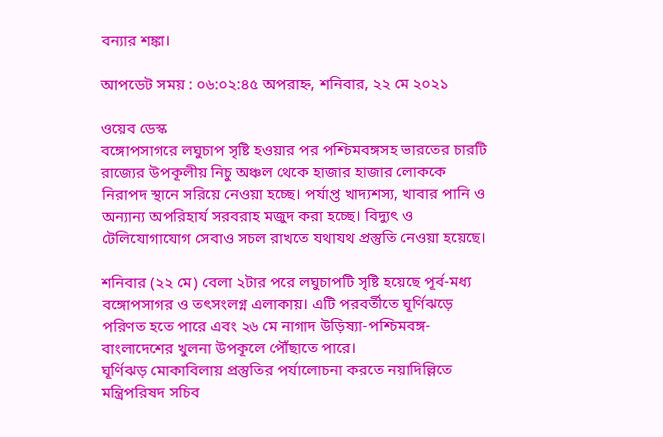বন্যার শঙ্কা।

আপডেট সময় : ০৬:০২:৪৫ অপরাহ্ন, শনিবার, ২২ মে ২০২১

ওয়েব ডেস্ক
বঙ্গোপসাগরে লঘুচাপ সৃষ্টি হওয়ার পর পশ্চিমবঙ্গসহ ভারতের চারটি রাজ্যের উপকূলীয় নিচু অঞ্চল থেকে হাজার হাজার লোককে নিরাপদ স্থানে সরিয়ে নেওয়া হচ্ছে। পর্যাপ্ত খাদ্যশস্য, খাবার পানি ও অন্যান্য অপরিহার্য সরবরাহ মজুদ করা হচ্ছে। বিদ্যুৎ ও টেলিযোগাযোগ সেবাও সচল রাখতে যথাযথ প্রস্তুতি নেওয়া হয়েছে।

শনিবার (২২ মে) বেলা ২টার পরে লঘুচাপটি সৃষ্টি হয়েছে পূর্ব-মধ্য বঙ্গোপসাগর ও তৎসংলগ্ন এলাকায়। এটি পরবর্তীতে ঘূর্ণিঝড়ে পরিণত হতে পারে এবং ২৬ মে নাগাদ উড়িষ্যা-পশ্চিমবঙ্গ-বাংলাদেশের খুলনা উপকূলে পৌঁছাতে পারে।
ঘূর্ণিঝড় মোকাবিলায় প্রস্তুতির পর্যালোচনা করতে নয়াদিল্লিতে মন্ত্রিপরিষদ সচিব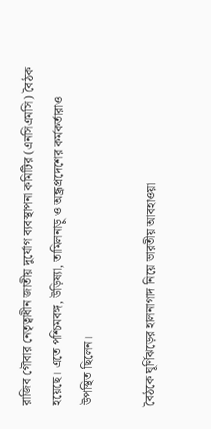রাজিব গৌবার নেতৃত্বাধীন জাতীয় দুর্যোগ ব্যবস্থাপনা কমিটির (এনসিএমসি) বৈঠক হয়েছে। এতে পশ্চিমবঙ্গ, উড়িষ্যা, তামিলনাড়ু ও অন্ধ্রপ্রদেশের কর্মকর্তারাও উপস্থিত ছিলেন।

বৈঠকে ঘূর্ণিঝড়ের হালনাগাদ নিয়ে ভারতীয় আবহাওয়া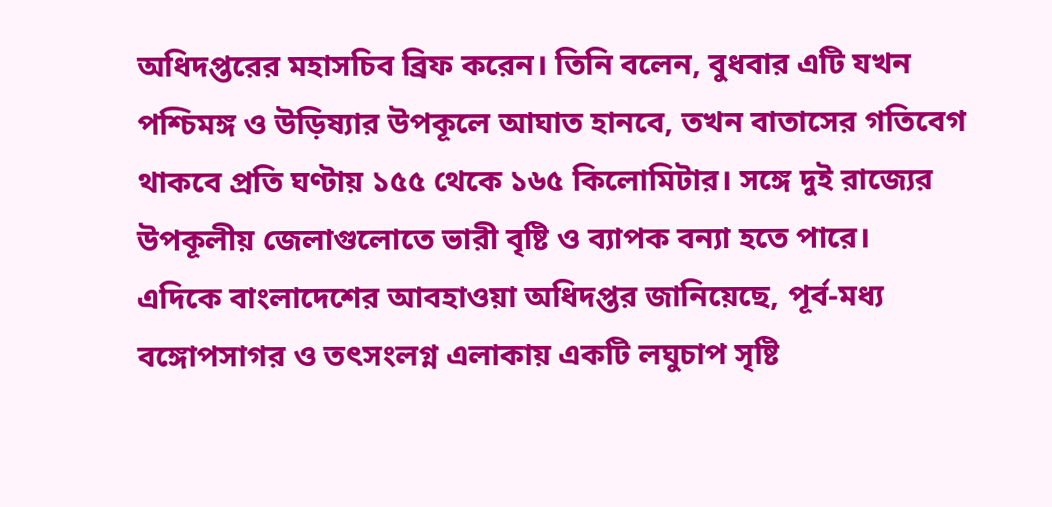অধিদপ্তরের মহাসচিব ব্রিফ করেন। তিনি বলেন, বুধবার এটি যখন পশ্চিমঙ্গ ও উড়িষ্যার উপকূলে আঘাত হানবে, তখন বাতাসের গতিবেগ থাকবে প্রতি ঘণ্টায় ১৫৫ থেকে ১৬৫ কিলোমিটার। সঙ্গে দুই রাজ্যের উপকূলীয় জেলাগুলোতে ভারী বৃষ্টি ও ব্যাপক বন্যা হতে পারে।
এদিকে বাংলাদেশের আবহাওয়া অধিদপ্তর জানিয়েছে, পূর্ব-মধ্য বঙ্গোপসাগর ও তৎসংলগ্ন এলাকায় একটি লঘুচাপ সৃষ্টি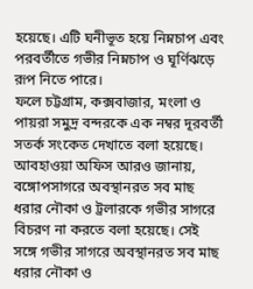হয়েছে। এটি ঘনীভূত হয়ে নিম্নচাপ এবং পরবর্তীতে গভীর নিম্নচাপ ও ঘূর্ণিঝড়ে রূপ নিতে পারে।
ফলে চট্টগ্রাম, কক্সবাজার, মংলা ও পায়রা সমুদ্র বন্দরকে এক নম্বর দূরবর্তী সতর্ক সংকেত দেখাতে বলা হয়েছে।
আবহাওয়া অফিস আরও জানায়, বঙ্গোপসাগরে অবস্থানরত সব মাছ ধরার নৌকা ও ট্রলারকে গভীর সাগরে বিচরণ না করতে বলা হয়েছে। সেই সঙ্গে গভীর সাগরে অবস্থানরত সব মাছ ধরার নৌকা ও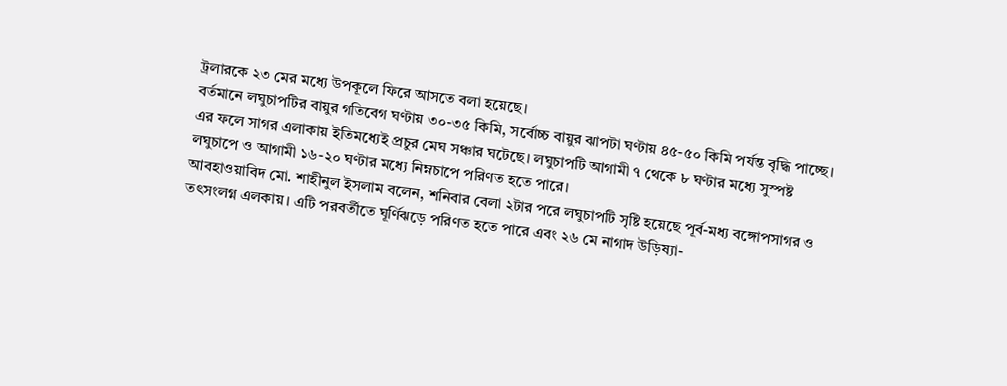ট্রলারকে ২৩ মের মধ্যে উপকূলে ফিরে আসতে বলা হয়েছে।
বর্তমানে লঘুচাপটির বায়ুর গতিবেগ ঘণ্টায় ৩০-৩৫ কিমি, সর্বোচ্চ বায়ুর ঝাপটা ঘণ্টায় ৪৫-৫০ কিমি পর্যন্ত বৃদ্ধি পাচ্ছে।
এর ফলে সাগর এলাকায় ইতিমধ্যেই প্রচুর মেঘ সঞ্চার ঘটেছে। লঘুচাপটি আগামী ৭ থেকে ৮ ঘণ্টার মধ্যে সুস্পষ্ট লঘুচাপে ও আগামী ১৬-২০ ঘণ্টার মধ্যে নিম্নচাপে পরিণত হতে পারে।
আবহাওয়াবিদ মো. শাহীনুল ইসলাম বলেন, শনিবার বেলা ২টার পরে লঘুচাপটি সৃষ্টি হয়েছে পূর্ব-মধ্য বঙ্গোপসাগর ও তৎসংলগ্ন এলকায়। এটি পরবর্তীতে ঘূর্ণিঝড়ে পরিণত হতে পারে এবং ২৬ মে নাগাদ উড়িষ্যা-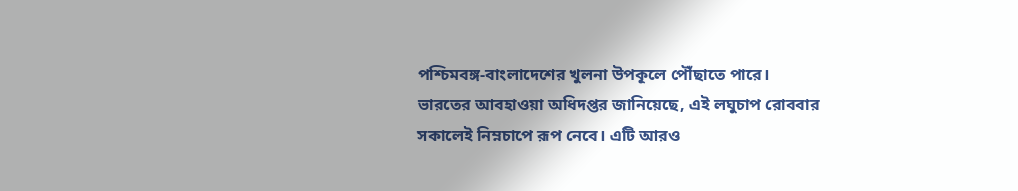পশ্চিমবঙ্গ-বাংলাদেশের খুলনা উপকূলে পৌঁছাতে পারে।
ভারতের আবহাওয়া অধিদপ্তর জানিয়েছে, এই লঘুচাপ রোববার সকালেই নিম্নচাপে রূপ নেবে। এটি আরও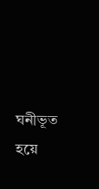ঘনীভূত হয়ে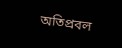অতিপ্রবল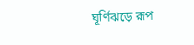ঘূর্ণিঝড়ে ‍রূপ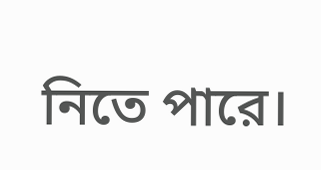নিতে পারে।